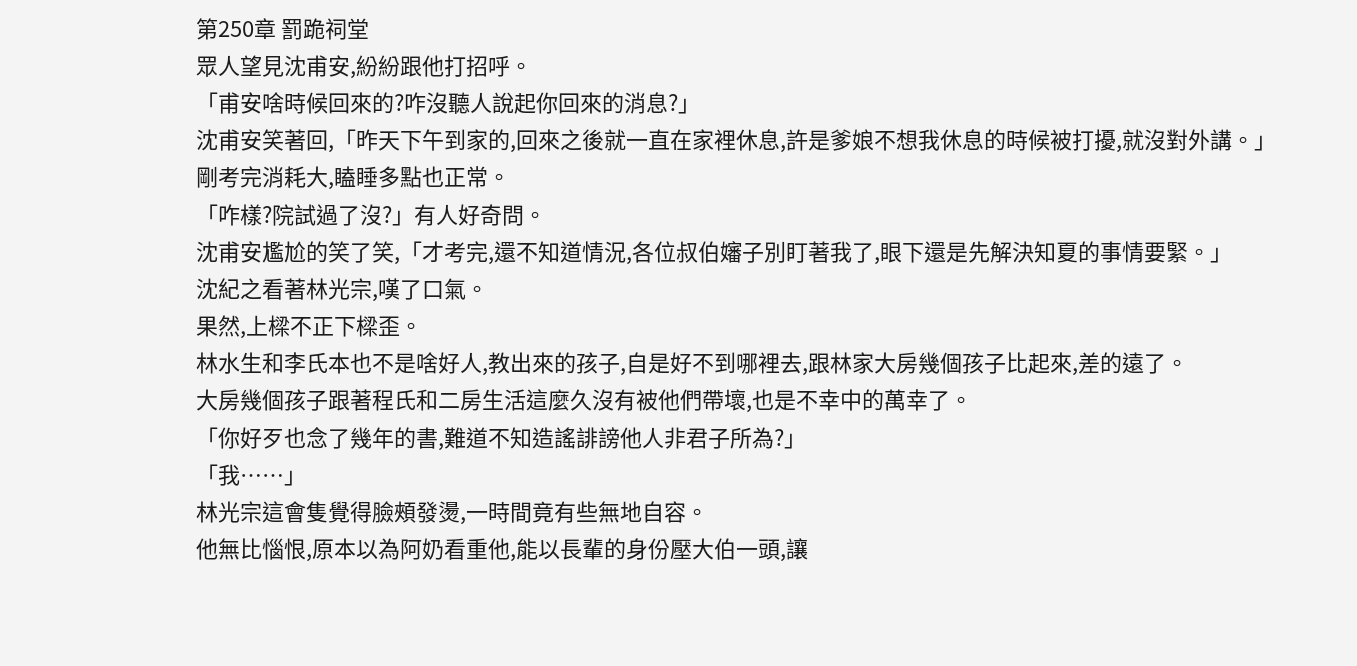第250章 罰跪祠堂
眾人望見沈甫安,紛紛跟他打招呼。
「甫安啥時候回來的?咋沒聽人說起你回來的消息?」
沈甫安笑著回,「昨天下午到家的,回來之後就一直在家裡休息,許是爹娘不想我休息的時候被打擾,就沒對外講。」
剛考完消耗大,瞌睡多點也正常。
「咋樣?院試過了沒?」有人好奇問。
沈甫安尷尬的笑了笑,「才考完,還不知道情況,各位叔伯嬸子別盯著我了,眼下還是先解決知夏的事情要緊。」
沈紀之看著林光宗,嘆了口氣。
果然,上樑不正下樑歪。
林水生和李氏本也不是啥好人,教出來的孩子,自是好不到哪裡去,跟林家大房幾個孩子比起來,差的遠了。
大房幾個孩子跟著程氏和二房生活這麼久沒有被他們帶壞,也是不幸中的萬幸了。
「你好歹也念了幾年的書,難道不知造謠誹謗他人非君子所為?」
「我……」
林光宗這會隻覺得臉頰發燙,一時間竟有些無地自容。
他無比惱恨,原本以為阿奶看重他,能以長輩的身份壓大伯一頭,讓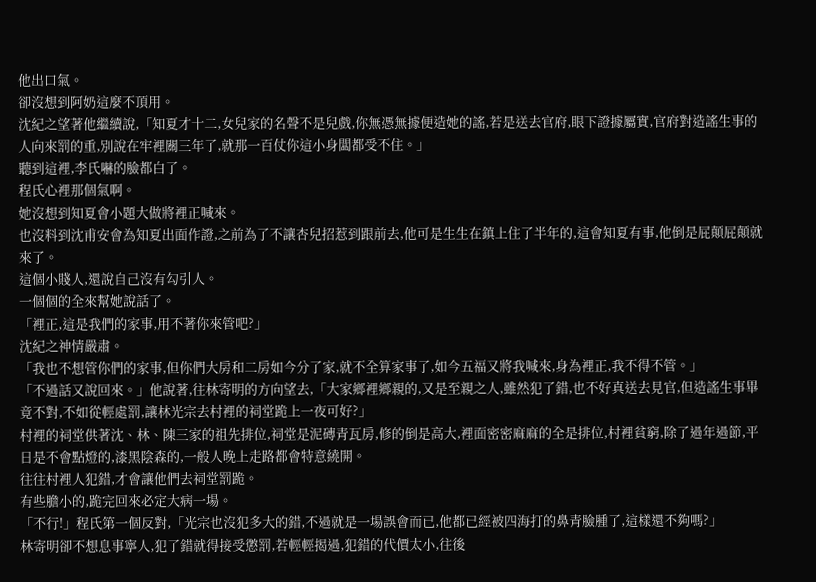他出口氣。
卻沒想到阿奶這麼不頂用。
沈紀之望著他繼續說,「知夏才十二,女兒家的名聲不是兒戲,你無憑無據便造她的謠,若是送去官府,眼下證據屬實,官府對造謠生事的人向來罰的重,別說在牢裡關三年了,就那一百仗你這小身闆都受不住。」
聽到這裡,李氏嚇的臉都白了。
程氏心裡那個氣啊。
她沒想到知夏會小題大做將裡正喊來。
也沒料到沈甫安會為知夏出面作證,之前為了不讓杏兒招惹到跟前去,他可是生生在鎮上住了半年的,這會知夏有事,他倒是屁顛屁顛就來了。
這個小賤人,還說自己沒有勾引人。
一個個的全來幫她說話了。
「裡正,這是我們的家事,用不著你來管吧?」
沈紀之神情嚴肅。
「我也不想管你們的家事,但你們大房和二房如今分了家,就不全算家事了,如今五福又將我喊來,身為裡正,我不得不管。」
「不過話又說回來。」他說著,往林寄明的方向望去,「大家鄉裡鄉親的,又是至親之人,雖然犯了錯,也不好真送去見官,但造謠生事畢竟不對,不如從輕處罰,讓林光宗去村裡的祠堂跪上一夜可好?」
村裡的祠堂供著沈、林、陳三家的祖先排位,祠堂是泥磚青瓦房,修的倒是高大,裡面密密麻麻的全是排位,村裡貧窮,除了過年過節,平日是不會點燈的,漆黑陰森的,一般人晚上走路都會特意繞開。
往往村裡人犯錯,才會讓他們去祠堂罰跪。
有些膽小的,跪完回來必定大病一場。
「不行!」程氏第一個反對,「光宗也沒犯多大的錯,不過就是一場誤會而已,他都已經被四海打的鼻青臉腫了,這樣還不夠嗎?」
林寄明卻不想息事寧人,犯了錯就得接受懲罰,若輕輕揭過,犯錯的代價太小,往後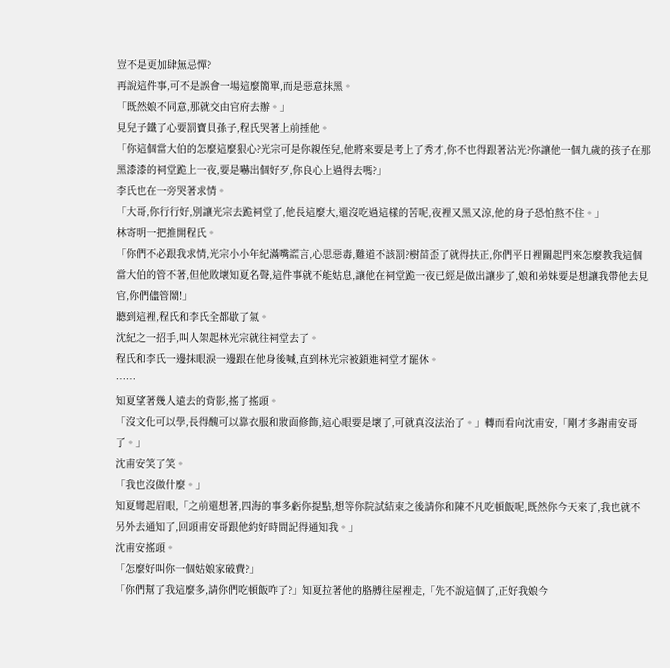豈不是更加肆無忌憚?
再說這件事,可不是誤會一場這麼簡單,而是惡意抹黑。
「既然娘不同意,那就交由官府去辦。」
見兒子鐵了心要罰寶貝孫子,程氏哭著上前捶他。
「你這個當大伯的怎麼這麼狠心?光宗可是你親侄兒,他將來要是考上了秀才,你不也得跟著沾光?你讓他一個九歲的孩子在那黑漆漆的祠堂跪上一夜,要是嚇出個好歹,你良心上過得去嗎?」
李氏也在一旁哭著求情。
「大哥,你行行好,別讓光宗去跪祠堂了,他長這麼大,還沒吃過這樣的苦呢,夜裡又黑又涼,他的身子恐怕熬不住。」
林寄明一把推開程氏。
「你們不必跟我求情,光宗小小年紀滿嘴謊言,心思惡毒,難道不該罰?樹苗歪了就得扶正,你們平日裡關起門來怎麼教我這個當大伯的管不著,但他敗壞知夏名聲,這件事就不能姑息,讓他在祠堂跪一夜已經是做出讓步了,娘和弟妹要是想讓我帶他去見官,你們儘管鬧!」
聽到這裡,程氏和李氏全都歇了氣。
沈紀之一招手,叫人架起林光宗就往祠堂去了。
程氏和李氏一邊抹眼淚一邊跟在他身後喊,直到林光宗被鎖進祠堂才罷休。
……
知夏望著幾人遠去的背影,搖了搖頭。
「沒文化可以學,長得醜可以靠衣服和妝面修飾,這心眼要是壞了,可就真沒法治了。」轉而看向沈甫安,「剛才多謝甫安哥了。」
沈甫安笑了笑。
「我也沒做什麼。」
知夏彎起眉眼,「之前還想著,四海的事多虧你提點,想等你院試結束之後請你和陳不凡吃頓飯呢,既然你今天來了,我也就不另外去通知了,回頭甫安哥跟他約好時間記得通知我。」
沈甫安搖頭。
「怎麼好叫你一個姑娘家破費?」
「你們幫了我這麼多,請你們吃頓飯咋了?」知夏拉著他的胳膊往屋裡走,「先不說這個了,正好我娘今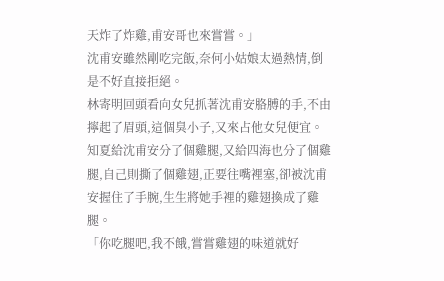天炸了炸雞,甫安哥也來嘗嘗。」
沈甫安雖然剛吃完飯,奈何小姑娘太過熱情,倒是不好直接拒絕。
林寄明回頭看向女兒抓著沈甫安胳膊的手,不由擰起了眉頭,這個臭小子,又來占他女兒便宜。
知夏給沈甫安分了個雞腿,又給四海也分了個雞腿,自己則撕了個雞翅,正要往嘴裡塞,卻被沈甫安握住了手腕,生生將她手裡的雞翅換成了雞腿。
「你吃腿吧,我不餓,嘗嘗雞翅的味道就好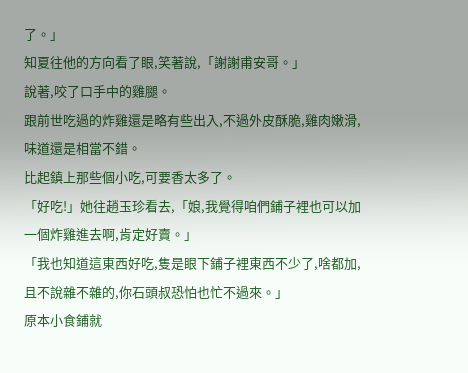了。」
知夏往他的方向看了眼,笑著說,「謝謝甫安哥。」
說著,咬了口手中的雞腿。
跟前世吃過的炸雞還是略有些出入,不過外皮酥脆,雞肉嫩滑,味道還是相當不錯。
比起鎮上那些個小吃,可要香太多了。
「好吃!」她往趙玉珍看去,「娘,我覺得咱們鋪子裡也可以加一個炸雞進去啊,肯定好賣。」
「我也知道這東西好吃,隻是眼下鋪子裡東西不少了,啥都加,且不說雜不雜的,你石頭叔恐怕也忙不過來。」
原本小食鋪就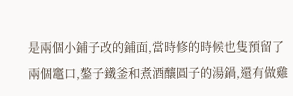是兩個小鋪子改的鋪面,當時修的時候也隻預留了兩個竈口,鏊子鐵釜和煮酒釀圓子的湯鍋,還有做雞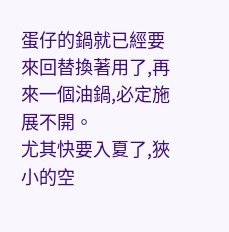蛋仔的鍋就已經要來回替換著用了,再來一個油鍋,必定施展不開。
尤其快要入夏了,狹小的空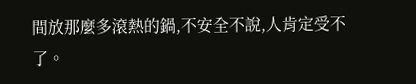間放那麼多滾熱的鍋,不安全不說,人肯定受不了。